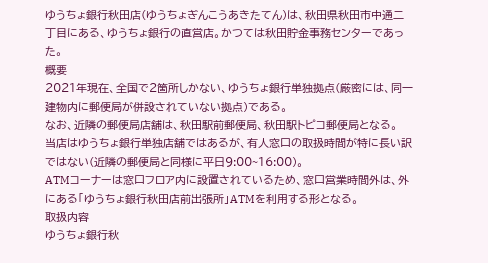ゆうちょ銀行秋田店(ゆうちょぎんこうあきたてん)は、秋田県秋田市中通二丁目にある、ゆうちょ銀行の直営店。かつては秋田貯金事務センターであった。
概要
2021年現在、全国で2箇所しかない、ゆうちょ銀行単独拠点(厳密には、同一建物内に郵便局が併設されていない拠点)である。
なお、近隣の郵便局店舗は、秋田駅前郵便局、秋田駅トピコ郵便局となる。
当店はゆうちょ銀行単独店舗ではあるが、有人窓口の取扱時間が特に長い訳ではない(近隣の郵便局と同様に平日9:00~16:00)。
ATMコーナーは窓口フロア内に設置されているため、窓口営業時間外は、外にある「ゆうちょ銀行秋田店前出張所」ATMを利用する形となる。
取扱内容
ゆうちょ銀行秋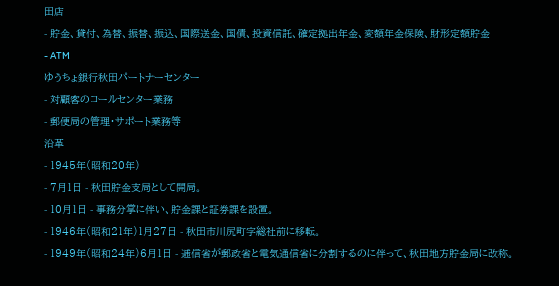田店
- 貯金、貸付、為替、振替、振込、国際送金、国債、投資信託、確定拠出年金、変額年金保険、財形定額貯金
- ATM
ゆうちょ銀行秋田パートナーセンター
- 対顧客のコールセンター業務
- 郵便局の管理・サポート業務等
沿革
- 1945年(昭和20年)
- 7月1日 - 秋田貯金支局として開局。
- 10月1日 - 事務分掌に伴い、貯金課と証券課を設置。
- 1946年(昭和21年)1月27日 - 秋田市川尻町字総社前に移転。
- 1949年(昭和24年)6月1日 - 逓信省が郵政省と電気通信省に分割するのに伴って、秋田地方貯金局に改称。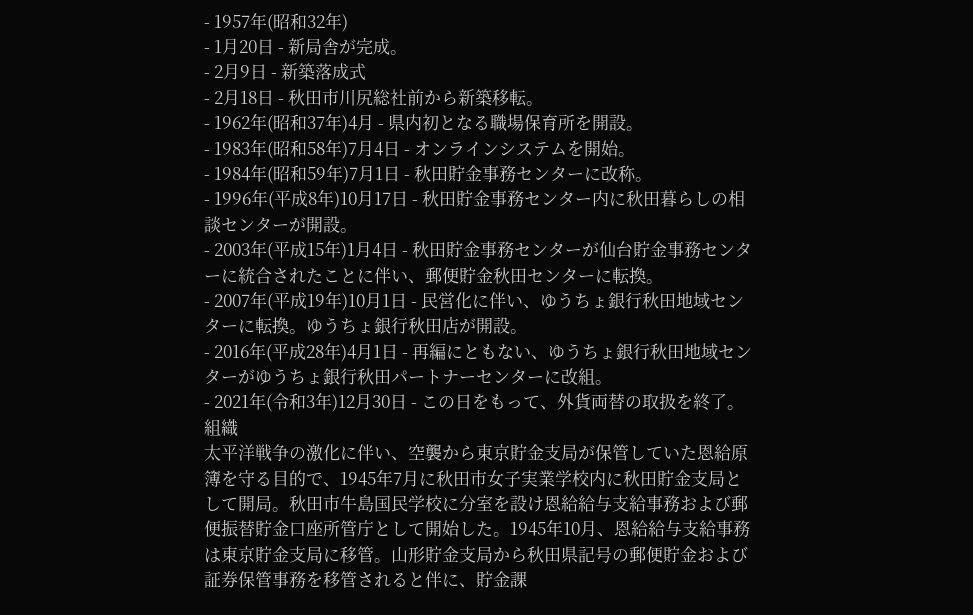- 1957年(昭和32年)
- 1月20日 - 新局舎が完成。
- 2月9日 - 新築落成式
- 2月18日 - 秋田市川尻総社前から新築移転。
- 1962年(昭和37年)4月 - 県内初となる職場保育所を開設。
- 1983年(昭和58年)7月4日 - オンラインシステムを開始。
- 1984年(昭和59年)7月1日 - 秋田貯金事務センターに改称。
- 1996年(平成8年)10月17日 - 秋田貯金事務センター内に秋田暮らしの相談センターが開設。
- 2003年(平成15年)1月4日 - 秋田貯金事務センターが仙台貯金事務センターに統合されたことに伴い、郵便貯金秋田センターに転換。
- 2007年(平成19年)10月1日 - 民営化に伴い、ゆうちょ銀行秋田地域センターに転換。ゆうちょ銀行秋田店が開設。
- 2016年(平成28年)4月1日 - 再編にともない、ゆうちょ銀行秋田地域センターがゆうちょ銀行秋田パートナーセンターに改組。
- 2021年(令和3年)12月30日 - この日をもって、外貨両替の取扱を終了。
組織
太平洋戦争の激化に伴い、空襲から東京貯金支局が保管していた恩給原簿を守る目的で、1945年7月に秋田市女子実業学校内に秋田貯金支局として開局。秋田市牛島国民学校に分室を設け恩給給与支給事務および郵便振替貯金口座所管庁として開始した。1945年10月、恩給給与支給事務は東京貯金支局に移管。山形貯金支局から秋田県記号の郵便貯金および証券保管事務を移管されると伴に、貯金課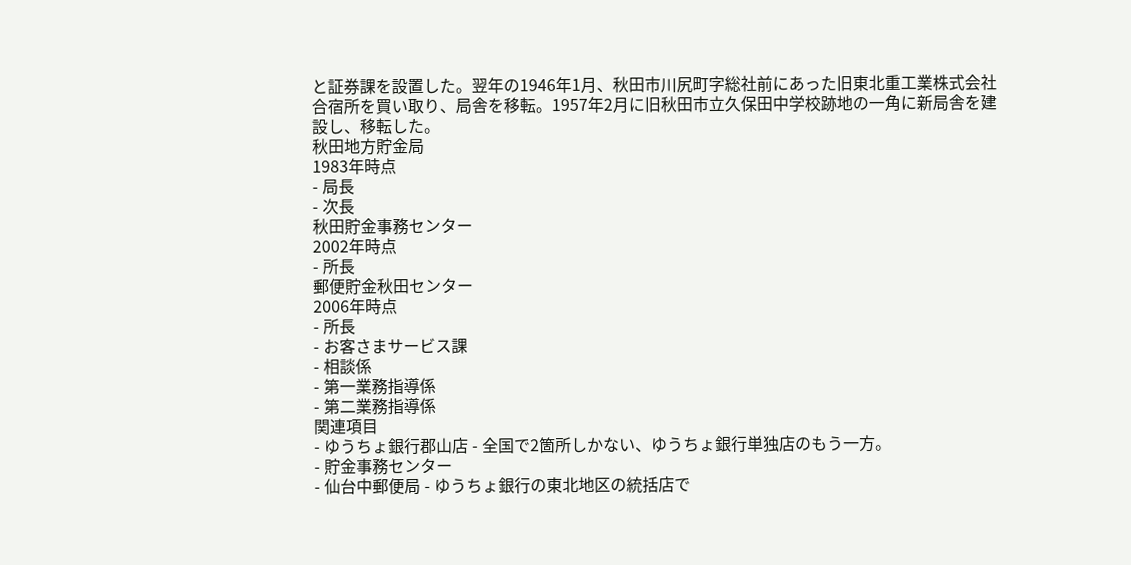と証券課を設置した。翌年の1946年1月、秋田市川尻町字総社前にあった旧東北重工業株式会社合宿所を買い取り、局舎を移転。1957年2月に旧秋田市立久保田中学校跡地の一角に新局舎を建設し、移転した。
秋田地方貯金局
1983年時点
- 局長
- 次長
秋田貯金事務センター
2002年時点
- 所長
郵便貯金秋田センター
2006年時点
- 所長
- お客さまサービス課
- 相談係
- 第一業務指導係
- 第二業務指導係
関連項目
- ゆうちょ銀行郡山店 - 全国で2箇所しかない、ゆうちょ銀行単独店のもう一方。
- 貯金事務センター
- 仙台中郵便局 - ゆうちょ銀行の東北地区の統括店で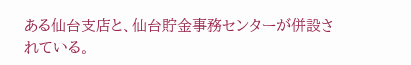ある仙台支店と、仙台貯金事務センターが併設されている。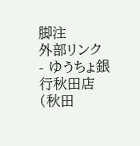脚注
外部リンク
- ゆうちょ銀行秋田店(秋田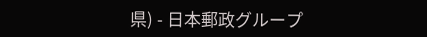県) - 日本郵政グループ